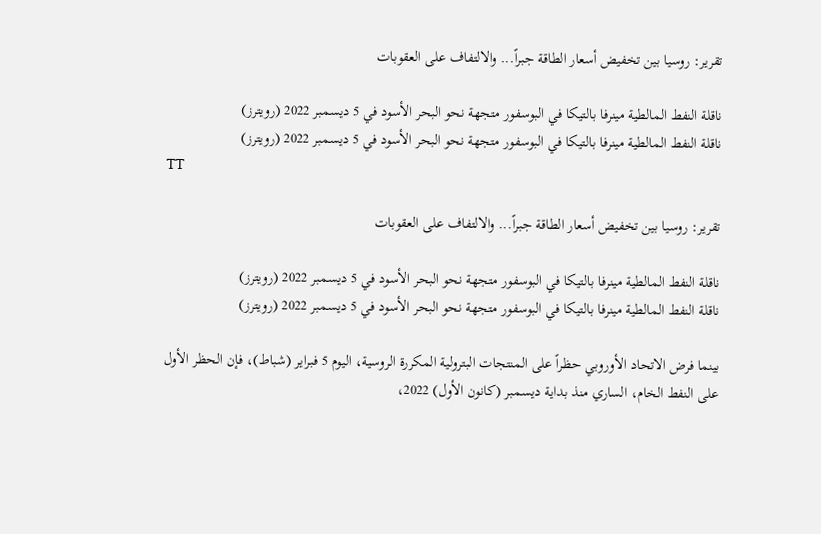تقرير: روسيا بين تخفيض أسعار الطاقة جبراً... والالتفاف على العقوبات

ناقلة النفط المالطية مينرفا بالتيكا في البوسفور متجهة نحو البحر الأسود في 5 ديسمبر 2022 (رويترز)
ناقلة النفط المالطية مينرفا بالتيكا في البوسفور متجهة نحو البحر الأسود في 5 ديسمبر 2022 (رويترز)
TT

تقرير: روسيا بين تخفيض أسعار الطاقة جبراً... والالتفاف على العقوبات

ناقلة النفط المالطية مينرفا بالتيكا في البوسفور متجهة نحو البحر الأسود في 5 ديسمبر 2022 (رويترز)
ناقلة النفط المالطية مينرفا بالتيكا في البوسفور متجهة نحو البحر الأسود في 5 ديسمبر 2022 (رويترز)

بينما فرض الاتحاد الأوروبي حظراً على المنتجات البترولية المكررة الروسية، اليوم 5 فبراير (شباط)، فإن الحظر الأول على النفط الخام، الساري منذ بداية ديسمبر (كانون الأول) 2022،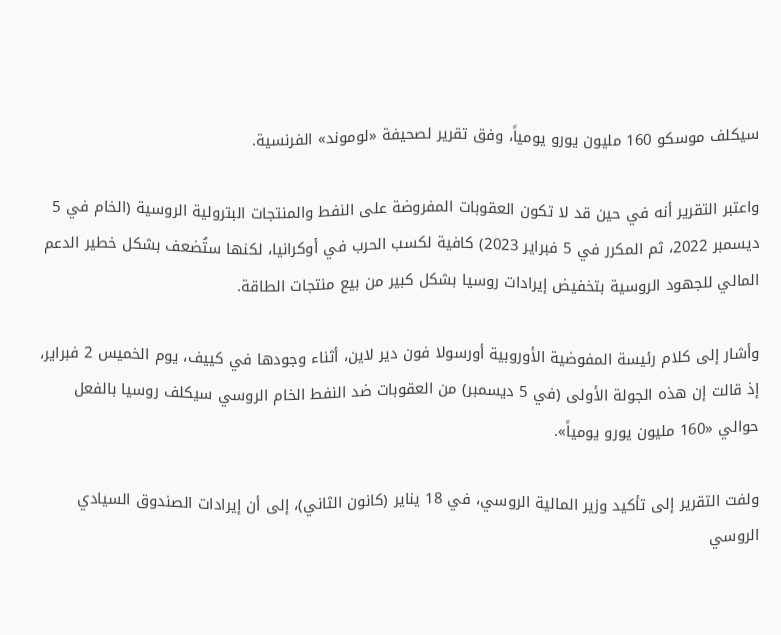سيكلف موسكو 160 مليون يورو يومياً، وفق تقرير لصحيفة «لوموند» الفرنسية.

واعتبر التقرير أنه في حين قد لا تكون العقوبات المفروضة على النفط والمنتجات البترولية الروسية (الخام في 5 ديسمبر 2022، ثم المكرر في 5 فبراير 2023) كافية لكسب الحرب في أوكرانيا، لكنها ستُضعف بشكل خطير الدعم المالي للجهود الروسية بتخفيض إيرادات روسيا بشكل كبير من بيع منتجات الطاقة.

وأشار إلى كلام رئيسة المفوضية الأوروبية أورسولا فون دير لاين، أثناء وجودها في كييف، يوم الخميس 2 فبراير، إذ قالت إن هذه الجولة الأولى (في 5 ديسمبر) من العقوبات ضد النفط الخام الروسي سيكلف روسيا بالفعل حوالي «160 مليون يورو يومياً».

ولفت التقرير إلى تأكيد وزير المالية الروسي، في 18 يناير (كانون الثاني)، إلى أن إيرادات الصندوق السيادي الروسي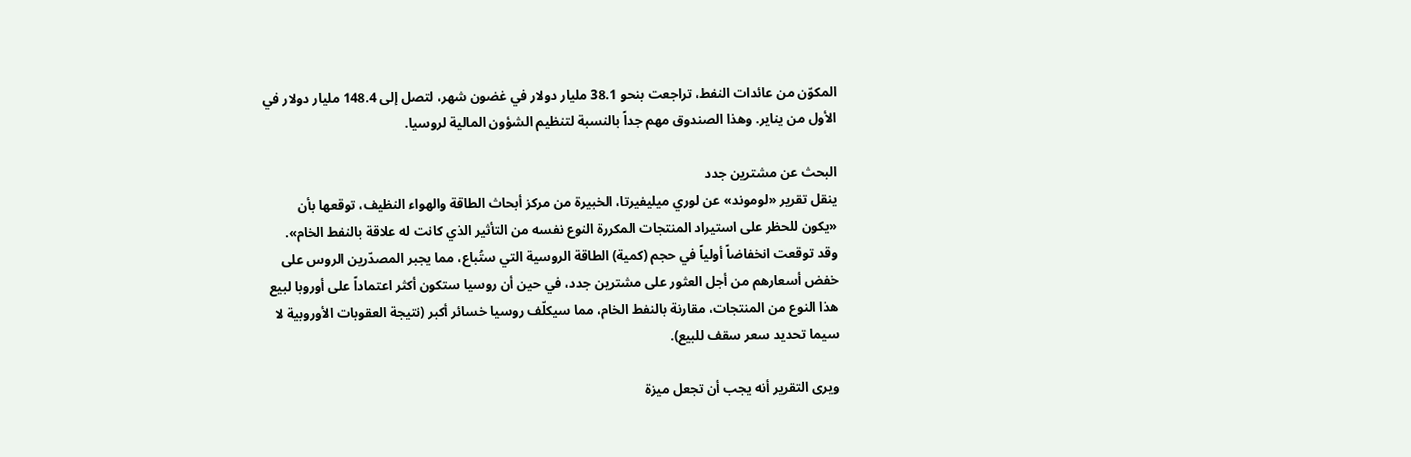المكوّن من عائدات النفط، تراجعت بنحو 38.1 مليار دولار في غضون شهر، لتصل إلى 148.4 مليار دولار في الأول من يناير. وهذا الصندوق مهم جداً بالنسبة لتنظيم الشؤون المالية لروسيا.

البحث عن مشترين جدد
ينقل تقرير «لوموند» عن لوري ميليفيرتا، الخبيرة من مركز أبحاث الطاقة والهواء النظيف، توقعها بأن «يكون للحظر على استيراد المنتجات المكررة النوع نفسه من التأثير الذي كانت له علاقة بالنفط الخام». وقد توقعت انخفاضاً أولياً في حجم (كمية) الطاقة الروسية التي ستُباع، مما يجبر المصدّرين الروس على خفض أسعارهم من أجل العثور على مشترين جدد، في حين أن روسيا ستكون أكثر اعتماداً على أوروبا لبيع هذا النوع من المنتجات، مقارنة بالنفط الخام، مما سيكلّف روسيا خسائر أكبر (نتيجة العقوبات الأوروبية لا سيما تحديد سعر سقف للبيع).

ويرى التقرير أنه يجب أن تجعل ميزة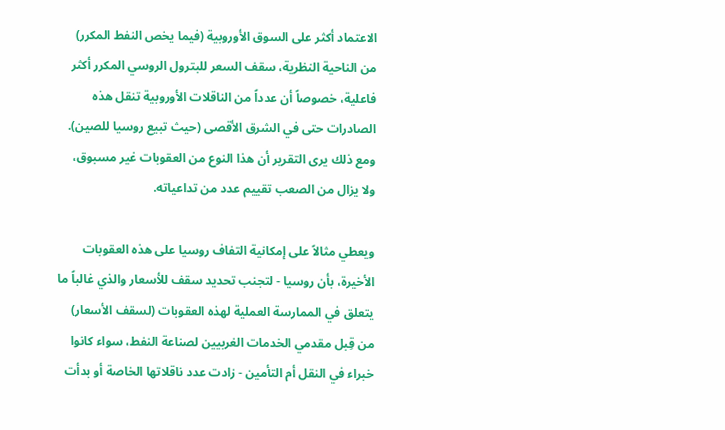الاعتماد أكثر على السوق الأوروبية (فيما يخص النفط المكرر) من الناحية النظرية، سقف السعر للبترول الروسي المكرر أكثر فاعلية، خصوصاً أن عدداً من الناقلات الأوروبية تنقل هذه الصادرات حتى في الشرق الأقصى (حيث تبيع روسيا للصين). ومع ذلك يرى التقرير أن هذا النوع من العقوبات غير مسبوق، ولا يزال من الصعب تقييم عدد من تداعياته.

ويعطي مثالاً على إمكانية التفاف روسيا على هذه العقوبات الأخيرة، بأن روسيا - لتجنب تحديد سقف للأسعار والذي غالباً ما يتعلق في الممارسة العملية لهذه العقوبات (لسقف الأسعار) من قِبل مقدمي الخدمات الغربيين لصناعة النفط، سواء كانوا خبراء في النقل أم التأمين - زادت عدد ناقلاتها الخاصة أو بدأت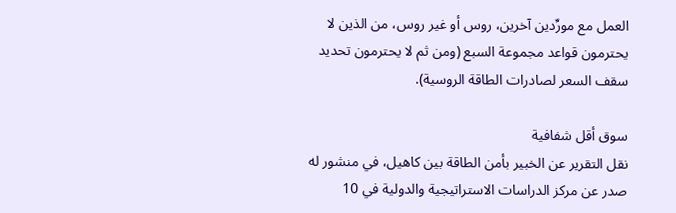العمل مع مورِّدين آخرين، روس أو غير روس، من الذين لا يحترمون قواعد مجموعة السبع (ومن ثم لا يحترمون تحديد سقف السعر لصادرات الطاقة الروسية).

سوق أقل شفافية
نقل التقرير عن الخبير بأمن الطاقة بين كاهيل، في منشور له صدر عن مركز الدراسات الاستراتيجية والدولية في 10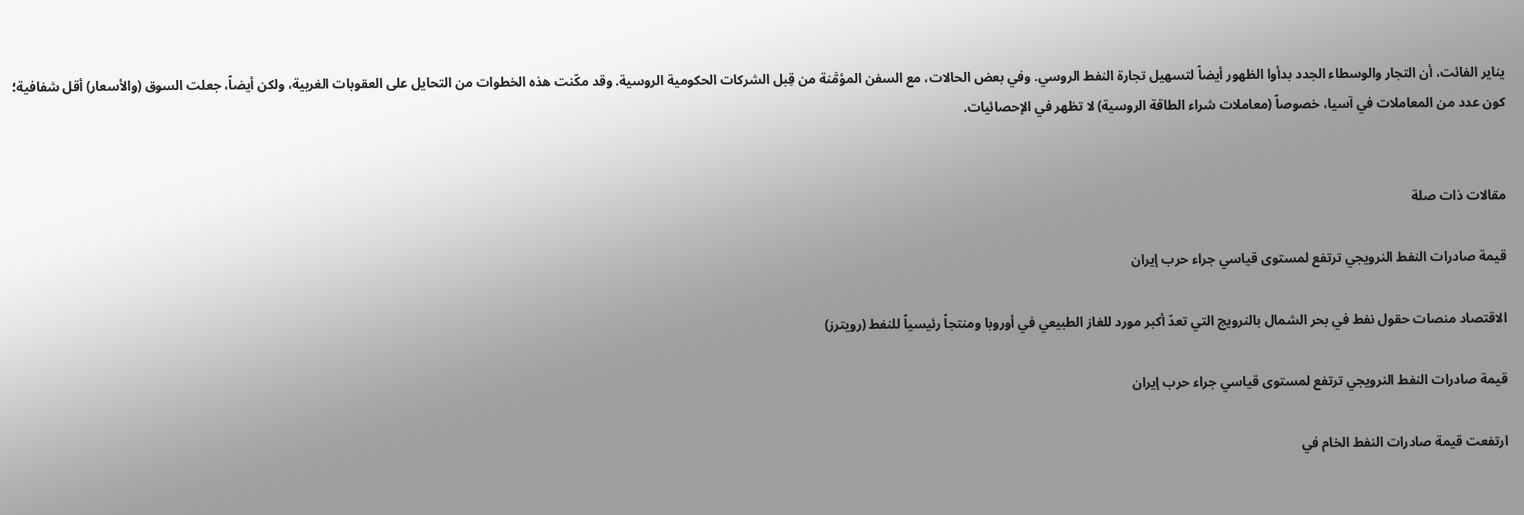يناير الفائت، أن التجار والوسطاء الجدد بدأوا الظهور أيضاً لتسهيل تجارة النفط الروسي. وفي بعض الحالات، مع السفن المؤمَّنة من قِبل الشركات الحكومية الروسية. وقد مكّنت هذه الخطوات من التحايل على العقوبات الغربية، ولكن أيضاً، جعلت السوق (والأسعار) أقل شفافية؛ كون عدد من المعاملات في آسيا، خصوصاً (معاملات شراء الطاقة الروسية) لا تظهر في الإحصائيات.


مقالات ذات صلة

قيمة صادرات النفط النرويجي ترتفع لمستوى قياسي جراء حرب إيران

الاقتصاد منصات حقول نفط في بحر الشمال بالنرويج التي تعدّ أكبر مورد للغاز الطبيعي في أوروبا ومنتجاً رئيسياً للنفط (رويترز)

قيمة صادرات النفط النرويجي ترتفع لمستوى قياسي جراء حرب إيران

ارتفعت قيمة صادرات النفط الخام في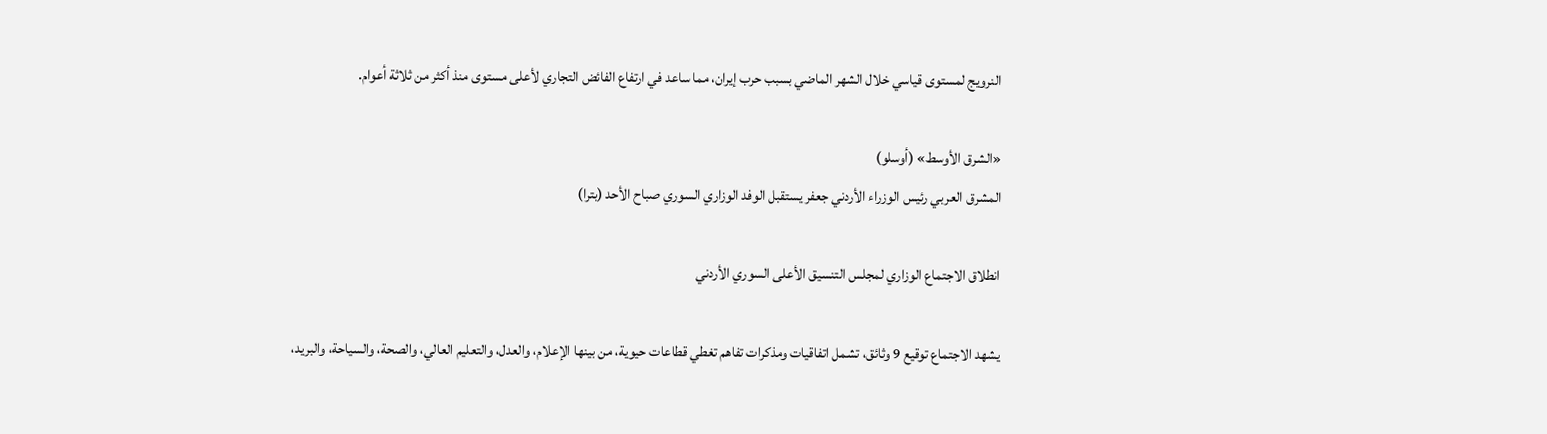النرويج لمستوى قياسي خلال الشهر الماضي بسبب حرب إيران، مما ساعد في ارتفاع الفائض التجاري لأعلى مستوى منذ أكثر من ثلاثة أعوام.

«الشرق الأوسط» (أوسلو)
المشرق العربي رئيس الوزراء الأردني جعفر يستقبل الوفد الوزاري السوري صباح الأحد (بترا)

انطلاق الاجتماع الوزاري لمجلس التنسيق الأعلى السوري الأردني

يشهد الاجتماع توقيع 9 وثائق، تشمل اتفاقيات ومذكرات تفاهم تغطي قطاعات حيوية، من بينها الإعلام، والعدل، والتعليم العالي، والصحة، والسياحة، والبريد،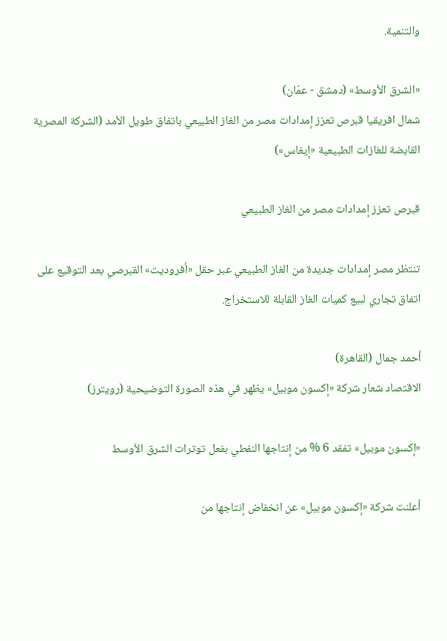والتنمية.

«الشرق الأوسط» (دمشق - عمّان)
شمال افريقيا قبرص تعزز إمدادات مصر من الغاز الطبيعي باتفاق طويل الأمد (الشركة المصرية القابضة للغازات الطبيعية «إيغاس»)

قبرص تعزز إمدادات مصر من الغاز الطبيعي

تنتظر مصر إمدادات جديدة من الغاز الطبيعي عبر حقل «أفروديت» القبرصي بعد التوقيع على اتفاق تجاري لبيع كميات الغاز القابلة للاستخراج.

أحمد جمال (القاهرة)
الاقتصاد شعار شركة «إكسون موبيل» يظهر في هذه الصورة التوضيحية (رويترز)

«إكسون موبيل» تفقد 6 % من إنتاجها النفطي بفعل توترات الشرق الأوسط

أعلنت شركة «إكسون موبيل» عن انخفاض إنتاجها من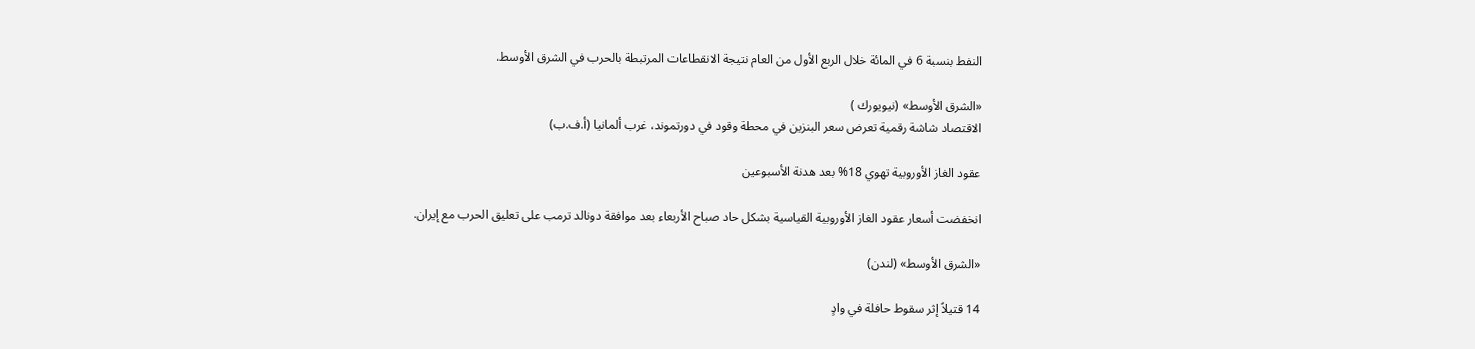النفط بنسبة 6 في المائة خلال الربع الأول من العام نتيجة الانقطاعات المرتبطة بالحرب في الشرق الأوسط.

«الشرق الأوسط» (نيويورك )
الاقتصاد شاشة رقمية تعرض سعر البنزين في محطة وقود في دورتموند، غرب ألمانيا (أ.ف.ب)

عقود الغاز الأوروبية تهوي 18% بعد هدنة الأسبوعين

انخفضت أسعار عقود الغاز الأوروبية القياسية بشكل حاد صباح الأربعاء بعد موافقة دونالد ترمب على تعليق الحرب مع إيران.

«الشرق الأوسط» (لندن)

14 قتيلاً إثر سقوط حافلة في وادٍ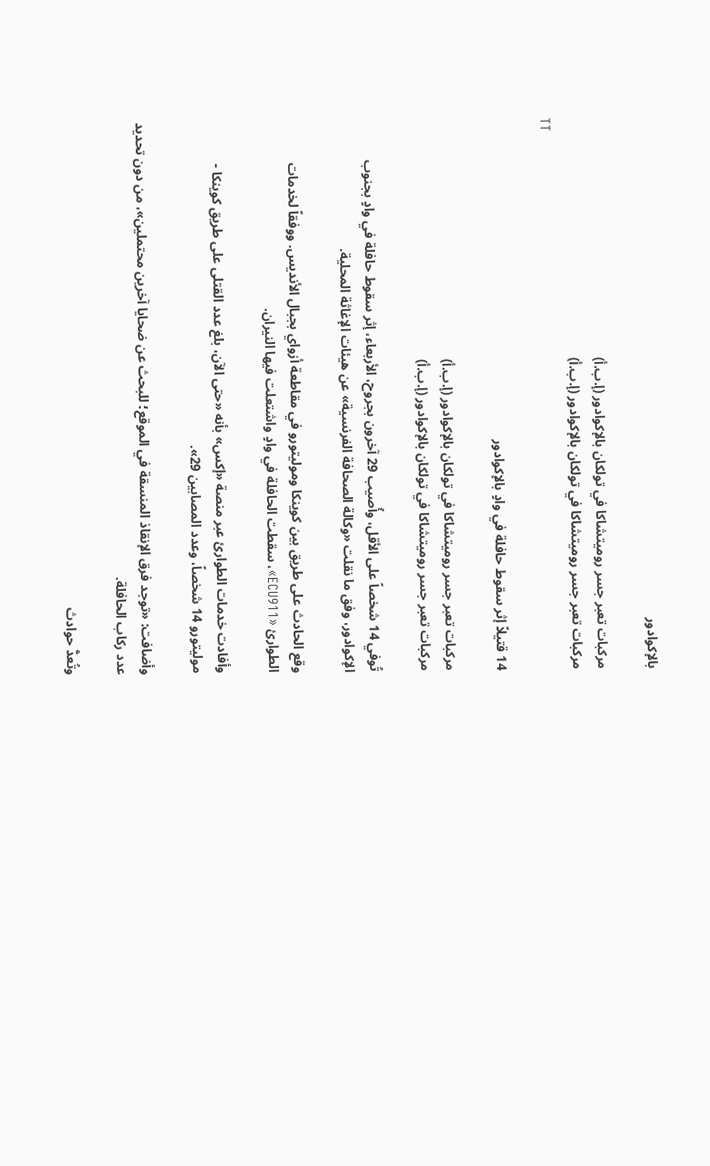بالإكوادور

مركبات تعبر جسر روميتشاكا في تولكان بالإكوادور (إ.ب.أ)
مركبات تعبر جسر روميتشاكا في تولكان بالإكوادور (إ.ب.أ)
TT

14 قتيلاً إثر سقوط حافلة في وادٍ بالإكوادور

مركبات تعبر جسر روميتشاكا في تولكان بالإكوادور (إ.ب.أ)
مركبات تعبر جسر روميتشاكا في تولكان بالإكوادور (إ.ب.أ)

تُوفي 14 شخصاً على الأقل، وأُصيب 29 آخرون بجروح، الأربعاء، إثر سقوط حافلة في وادٍ بجنوب الإكوادور، وفق ما نقلت «وكالة الصحافة الفرنسية» عن هيئات الإغاثة المحلية.

وقع الحادث على طريق بين كوينكا وموليتورو في مقاطعة أزواي بجبال الأنديس. ووفقاً لخدمات الطوارئ «ECU911»، سقطت الحافلة في وادٍ واشتعلت فيها النيران.

وأفادت خدمات الطوارئ عبر منصة «إكس» بأنه «حتى الآن، بلغ عدد القتلى على طريق كوينكا - موليتورو 14 شخصاً، وعدد المصابين 29».

وأضافت: «توجد فرق الإنقاذ المنسقة في الموقع؛ للبحث عن ضحايا آخرين محتملين»، من دون تحديد عدد ركاب الحافلة.

وتُعدُّ حوادث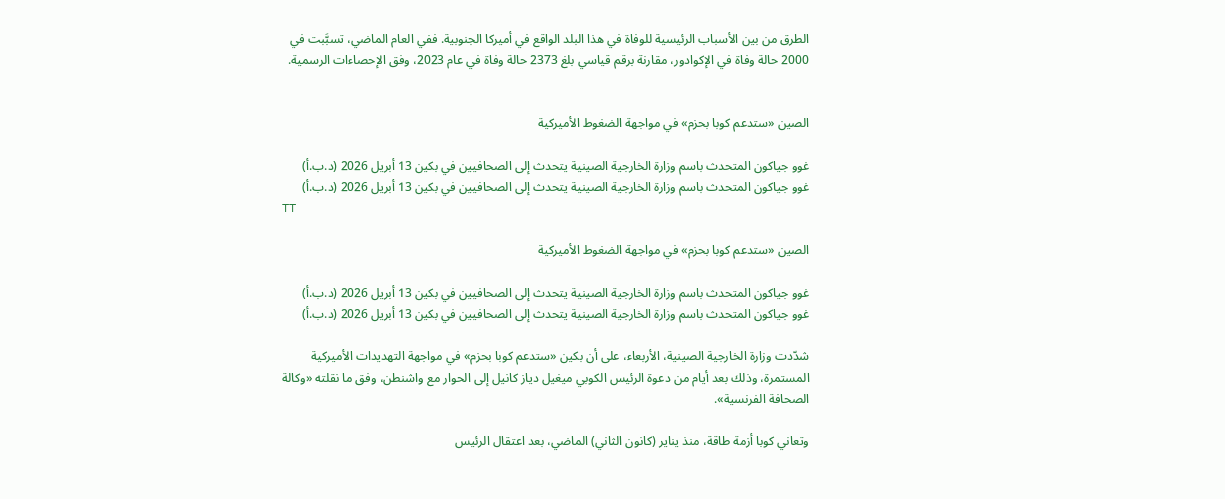الطرق من بين الأسباب الرئيسية للوفاة في هذا البلد الواقع في أميركا الجنوبية. ففي العام الماضي، تسبَّبت في 2000 حالة وفاة في الإكوادور، مقارنة برقم قياسي بلغ 2373 حالة وفاة في عام 2023، وفق الإحصاءات الرسمية.


الصين «ستدعم كوبا بحزم» في مواجهة الضغوط الأميركية

غوو جياكون المتحدث باسم وزارة الخارجية الصينية يتحدث إلى الصحافيين في بكين 13 أبريل 2026 (د.ب.أ)
غوو جياكون المتحدث باسم وزارة الخارجية الصينية يتحدث إلى الصحافيين في بكين 13 أبريل 2026 (د.ب.أ)
TT

الصين «ستدعم كوبا بحزم» في مواجهة الضغوط الأميركية

غوو جياكون المتحدث باسم وزارة الخارجية الصينية يتحدث إلى الصحافيين في بكين 13 أبريل 2026 (د.ب.أ)
غوو جياكون المتحدث باسم وزارة الخارجية الصينية يتحدث إلى الصحافيين في بكين 13 أبريل 2026 (د.ب.أ)

شدّدت وزارة الخارجية الصينية، الأربعاء، على أن بكين «ستدعم كوبا بحزم» في مواجهة التهديدات الأميركية المستمرة، وذلك بعد أيام من دعوة الرئيس الكوبي ميغيل دياز كانيل إلى الحوار مع واشنطن، وفق ما نقلته «وكالة الصحافة الفرنسية».

وتعاني كوبا أزمة طاقة، منذ يناير (كانون الثاني) الماضي، بعد اعتقال الرئيس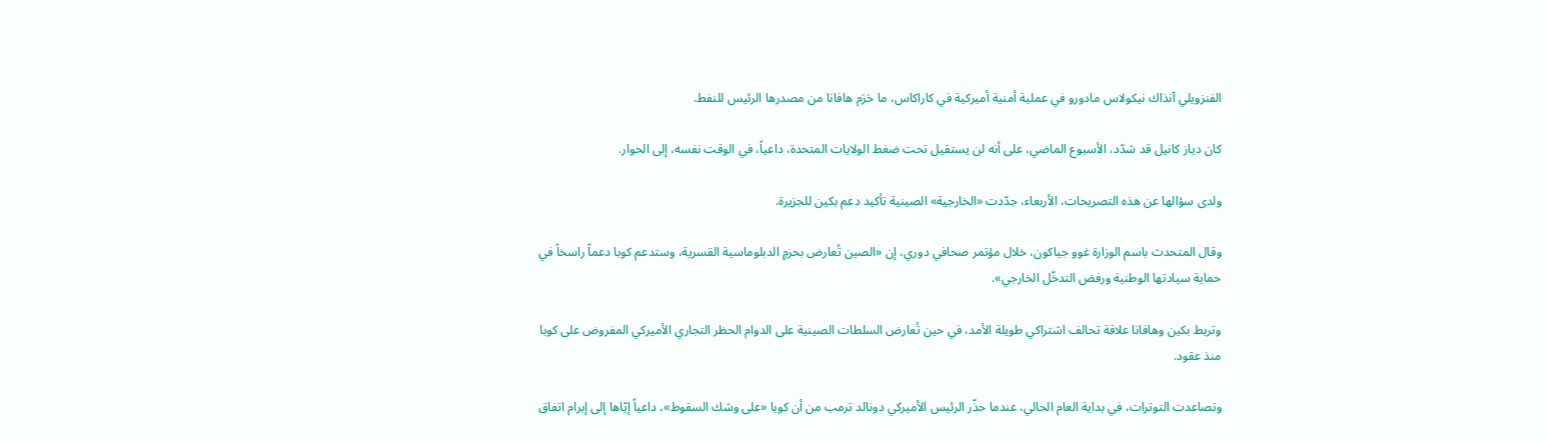الفنزويلي آنذاك نيكولاس مادورو في عملية أمنية أميركية في كاراكاس، ما حَرَم هافانا من مصدرها الرئيس للنفط.

كان دياز كانيل قد شدّد، الأسبوع الماضي، على أنه لن يستقيل تحت ضغط الولايات المتحدة، داعياً، في الوقت نفسه، إلى الحوار.

ولدى سؤالها عن هذه التصريحات، الأربعاء، جدّدت «الخارجية» الصينية تأكيد دعم بكين للجزيرة.

وقال المتحدث باسم الوزارة غوو جياكون، خلال مؤتمر صحافي دوري، إن «الصين تُعارض بحزمٍ الدبلوماسية القسرية، وستدعم كوبا دعماً راسخاً في حماية سيادتها الوطنية ورفض التدخّل الخارجي».

وتربط بكين وهافانا علاقة تحالف اشتراكي طويلة الأمد، في حين تُعارض السلطات الصينية على الدوام الحظر التجاري الأميركي المفروض على كوبا منذ عقود.

وتصاعدت التوترات، في بداية العام الحالي، عندما حذّر الرئيس الأميركي دونالد ترمب من أن كوبا «على وشك السقوط»، داعياً إيّاها إلى إبرام اتفاق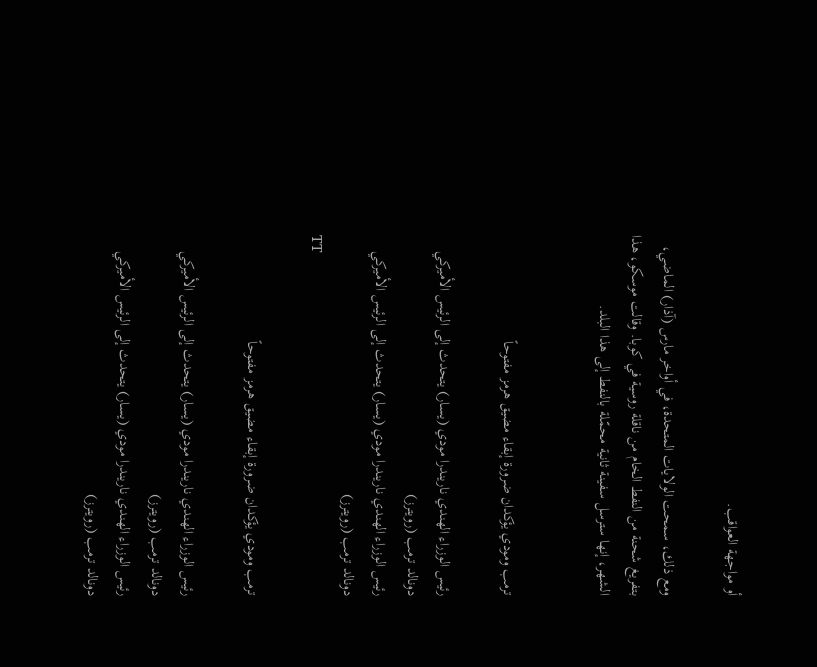أو مواجهة العواقب.

ومع ذلك، سمحت الولايات المتحدة، في أواخر مارس (آذار) الماضي، بتفريغ شحنة من النفط الخام من ناقلة روسية في كوبا. وقالت موسكو، هذا الشهر، إنها سترسل سفينة ثانية محمّلة بالنفط إلى هذا البلد.


ترمب ومودي يؤكدان ضرورة إبقاء مضيق هرمز مفتوحاً

رئيس الوزراء الهندي ناريندرا مودي (يسار) يتحدث إلى الرئيس الأميركي دونالد ترمب (رويترز)
رئيس الوزراء الهندي ناريندرا مودي (يسار) يتحدث إلى الرئيس الأميركي دونالد ترمب (رويترز)
TT

ترمب ومودي يؤكدان ضرورة إبقاء مضيق هرمز مفتوحاً

رئيس الوزراء الهندي ناريندرا مودي (يسار) يتحدث إلى الرئيس الأميركي دونالد ترمب (رويترز)
رئيس الوزراء الهندي ناريندرا مودي (يسار) يتحدث إلى الرئيس الأميركي دونالد ترمب (رويترز)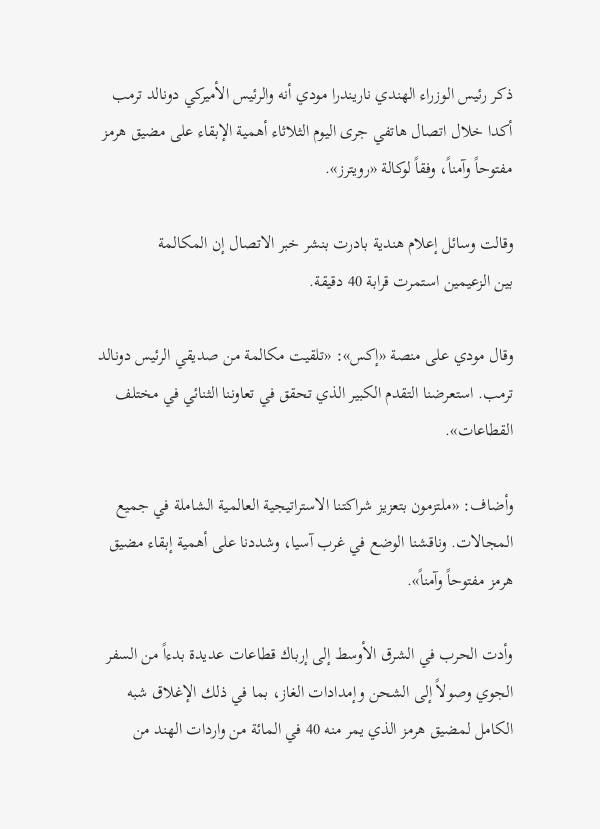ذكر رئيس الوزراء الهندي ناريندرا مودي أنه والرئيس الأميركي دونالد ترمب أكدا خلال اتصال هاتفي جرى اليوم الثلاثاء أهمية الإبقاء على مضيق هرمز مفتوحاً وآمناً، وفقاً لوكالة «رويترز».

وقالت وسائل إعلام هندية بادرت بنشر خبر الاتصال ‌إن المكالمة بين ‌الزعيمين استمرت ‌قرابة 40 دقيقة.

وقال مودي على منصة «إكس»: «تلقيت مكالمة من صديقي الرئيس دونالد ترمب. استعرضنا التقدم الكبير الذي تحقق في تعاوننا الثنائي في مختلف القطاعات».

وأضاف: «ملتزمون بتعزيز شراكتنا الاستراتيجية ‌العالمية ‌الشاملة في جميع المجالات. وناقشنا ‌الوضع في غرب آسيا، ‌وشددنا على أهمية إبقاء مضيق هرمز مفتوحاً وآمناً».

وأدت الحرب في الشرق الأوسط إلى إرباك ‌قطاعات عديدة بدءاً من السفر الجوي وصولاً إلى الشحن وإمدادات الغاز، بما في ذلك الإغلاق شبه الكامل لمضيق هرمز الذي يمر منه 40 في المائة من واردات الهند من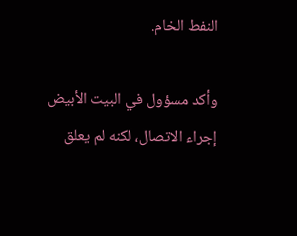النفط الخام.

وأكد مسؤول في البيت الأبيض إجراء الاتصال، لكنه لم يعلق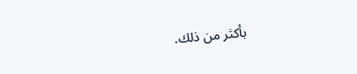بأكثر من ذلك.